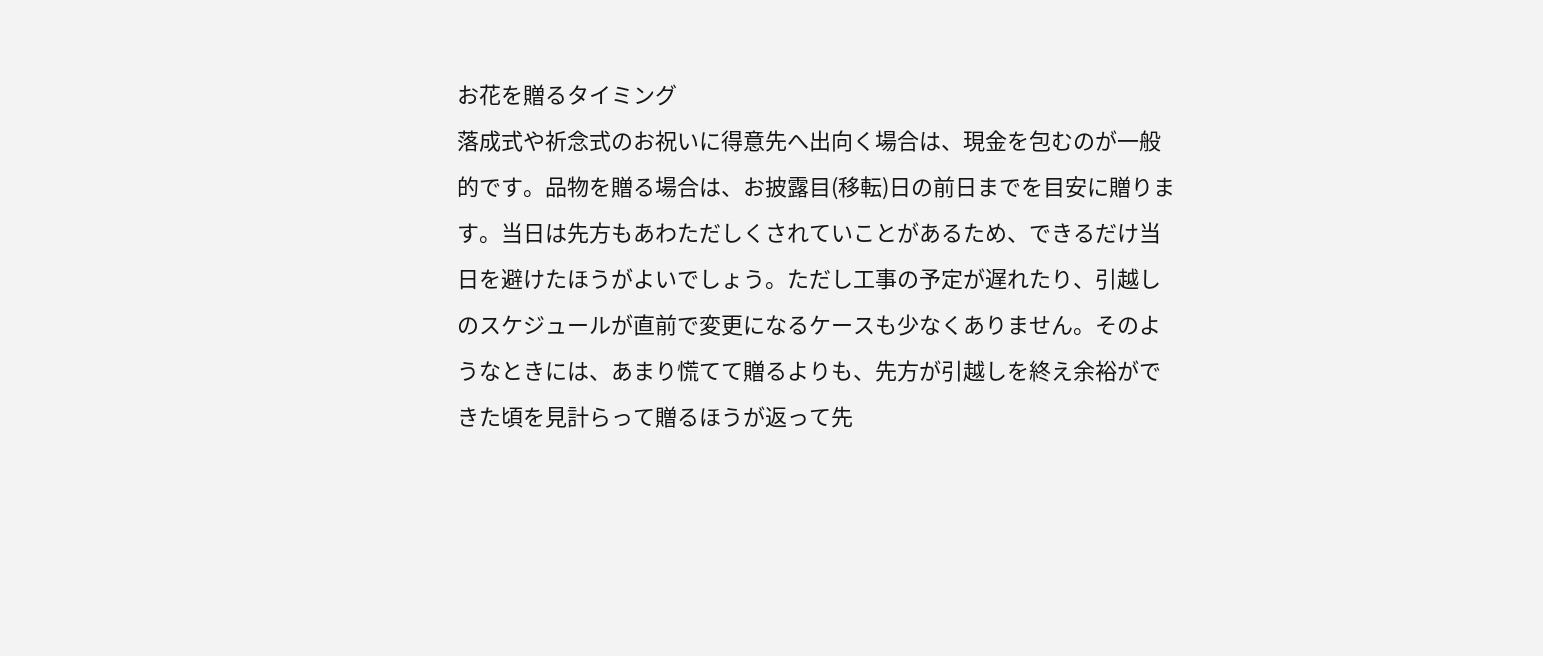お花を贈るタイミング
落成式や祈念式のお祝いに得意先へ出向く場合は、現金を包むのが一般的です。品物を贈る場合は、お披露目(移転)日の前日までを目安に贈ります。当日は先方もあわただしくされていことがあるため、できるだけ当日を避けたほうがよいでしょう。ただし工事の予定が遅れたり、引越しのスケジュールが直前で変更になるケースも少なくありません。そのようなときには、あまり慌てて贈るよりも、先方が引越しを終え余裕ができた頃を見計らって贈るほうが返って先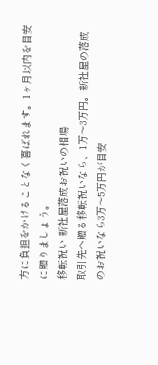方に負担をかけることなく喜ばれます。1ヶ月以内を目安に贈りましょう。
移転祝い 新社屋落成お祝いの相場
取引先へ贈る移転祝いなら、1万〜3万円。新社屋の落成のお祝いなら3万〜5万円が目安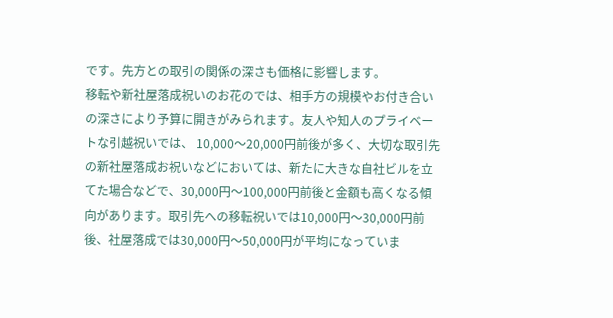です。先方との取引の関係の深さも価格に影響します。
移転や新社屋落成祝いのお花のでは、相手方の規模やお付き合いの深さにより予算に開きがみられます。友人や知人のプライベートな引越祝いでは、 10,000〜20,000円前後が多く、大切な取引先の新社屋落成お祝いなどにおいては、新たに大きな自社ビルを立てた場合などで、30,000円〜100,000円前後と金額も高くなる傾向があります。取引先への移転祝いでは10,000円〜30,000円前後、社屋落成では30,000円〜50,000円が平均になっていま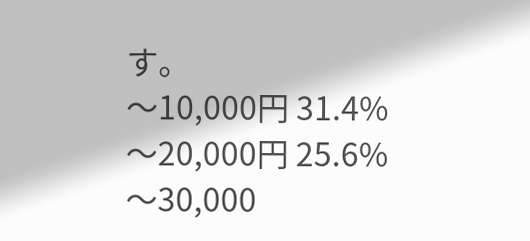す。
〜10,000円 31.4%
〜20,000円 25.6%
〜30,000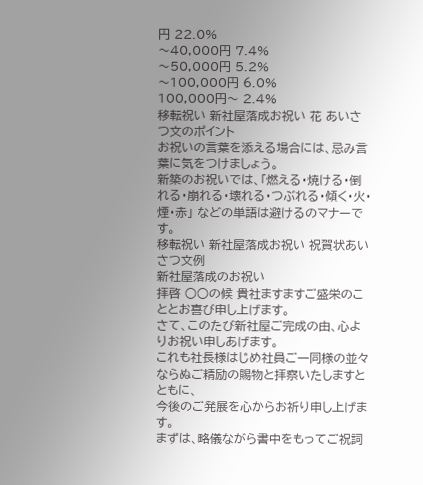円 22.0%
〜40,000円 7.4%
〜50,000円 5.2%
〜100,000円 6.0%
100,000円〜 2.4%
移転祝い 新社屋落成お祝い 花 あいさつ文のポイント
お祝いの言葉を添える場合には、忌み言葉に気をつけましょう。
新築のお祝いでは、「燃える・焼ける・倒れる・崩れる・壊れる・つぶれる・傾く・火・煙・赤」 などの単語は避けるのマナーです。
移転祝い 新社屋落成お祝い 祝賀状あいさつ文例
新社屋落成のお祝い
拝啓 ○○の候 貴社ますますご盛栄のこととお喜び申し上げます。
さて、このたび新社屋ご完成の由、心よりお祝い申しあげます。
これも社長様はじめ社員ご一同様の並々ならぬご精励の賜物と拝察いたしますとともに、
今後のご発展を心からお祈り申し上げます。
まずは、略儀ながら書中をもってご祝詞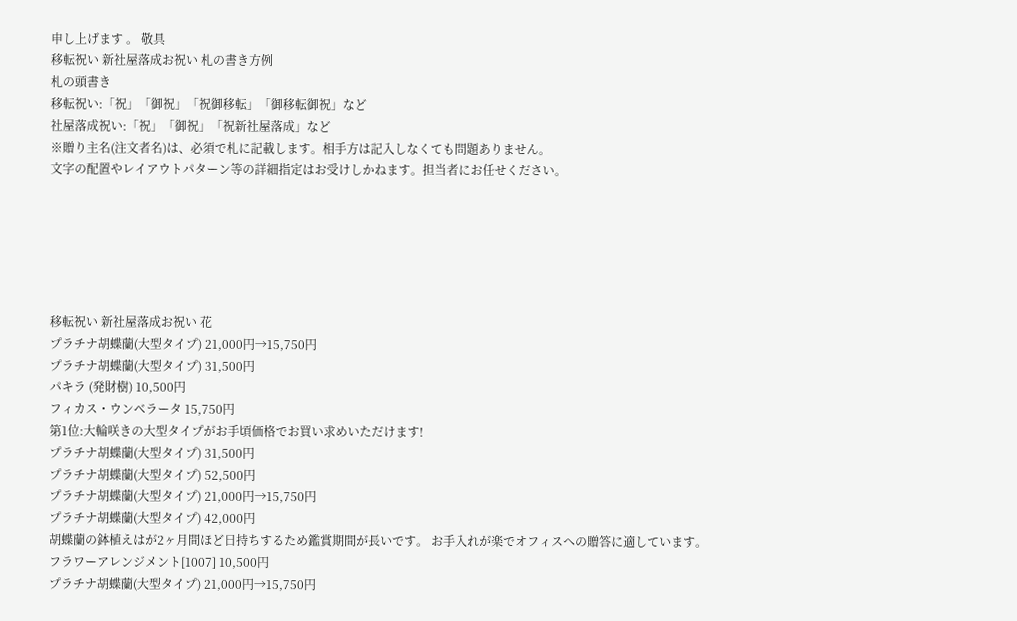申し上げます 。 敬具
移転祝い 新社屋落成お祝い 札の書き方例
札の頭書き
移転祝い:「祝」「御祝」「祝御移転」「御移転御祝」など
社屋落成祝い:「祝」「御祝」「祝新社屋落成」など
※贈り主名(注文者名)は、必須で札に記載します。相手方は記入しなくても問題ありません。
文字の配置やレイアウトパターン等の詳細指定はお受けしかねます。担当者にお任せください。






移転祝い 新社屋落成お祝い 花
プラチナ胡蝶蘭(大型タイプ) 21,000円→15,750円
プラチナ胡蝶蘭(大型タイプ) 31,500円
パキラ (発財樹) 10,500円
フィカス・ウンベラータ 15,750円
第1位:大輪咲きの大型タイプがお手頃価格でお買い求めいただけます!
プラチナ胡蝶蘭(大型タイプ) 31,500円
プラチナ胡蝶蘭(大型タイプ) 52,500円
プラチナ胡蝶蘭(大型タイプ) 21,000円→15,750円
プラチナ胡蝶蘭(大型タイプ) 42,000円
胡蝶蘭の鉢植えはが2ヶ月間ほど日持ちするため鑑賞期間が長いです。 お手入れが楽でオフィスへの贈答に適しています。
フラワーアレンジメント[1007] 10,500円
プラチナ胡蝶蘭(大型タイプ) 21,000円→15,750円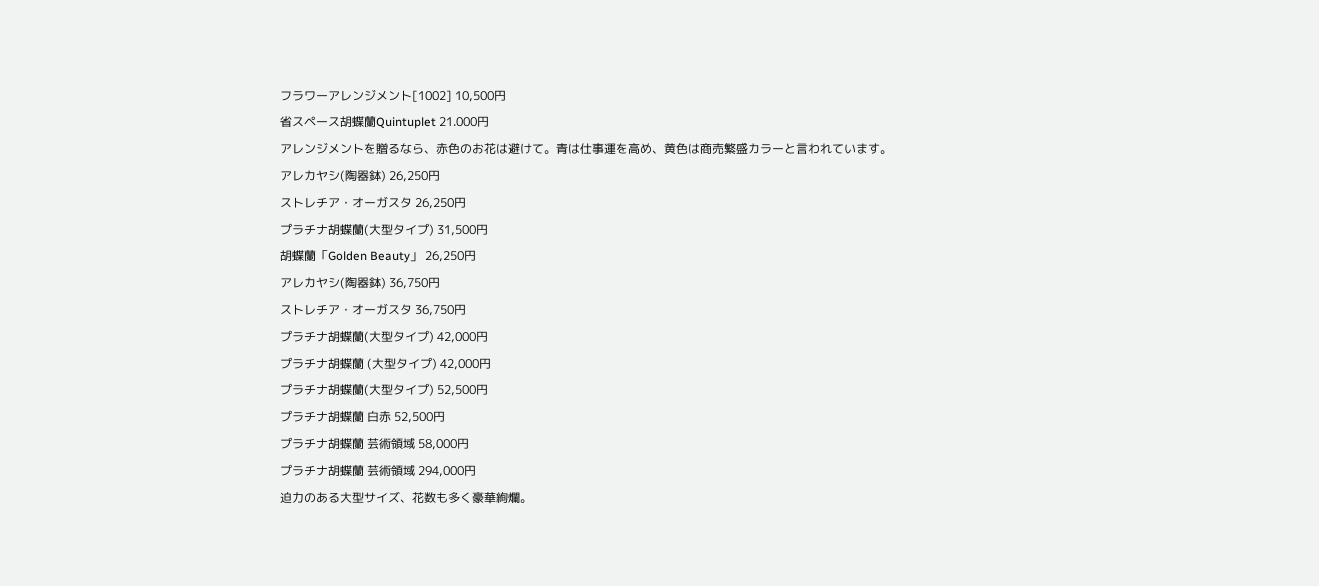フラワーアレンジメント[1002] 10,500円
省スペース胡蝶蘭Quintuplet 21.000円
アレンジメントを贈るなら、赤色のお花は避けて。青は仕事運を高め、黄色は商売繁盛カラーと言われています。
アレカヤシ(陶器鉢) 26,250円
ストレチア・オーガスタ 26,250円
プラチナ胡蝶蘭(大型タイプ) 31,500円
胡蝶蘭「Golden Beauty」 26,250円
アレカヤシ(陶器鉢) 36,750円
ストレチア・オーガスタ 36,750円
プラチナ胡蝶蘭(大型タイプ) 42,000円
プラチナ胡蝶蘭 (大型タイプ) 42,000円
プラチナ胡蝶蘭(大型タイプ) 52,500円
プラチナ胡蝶蘭 白赤 52,500円
プラチナ胡蝶蘭 芸術領域 58,000円
プラチナ胡蝶蘭 芸術領域 294,000円
迫力のある大型サイズ、花数も多く豪華絢爛。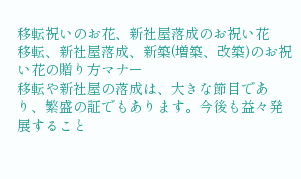移転祝いのお花、新社屋落成のお祝い花
移転、新社屋落成、新築(増築、改築)のお祝い花の贈り方マナー
移転や新社屋の落成は、大きな節目であり、繁盛の証でもあります。今後も益々発展すること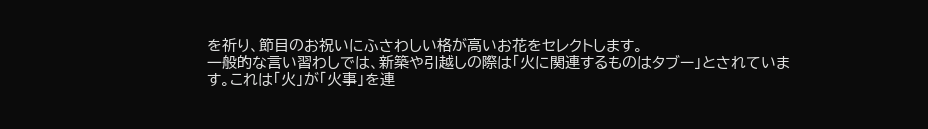を祈り、節目のお祝いにふさわしい格が高いお花をセレクトします。
一般的な言い習わしでは、新築や引越しの際は「火に関連するものはタブー」とされています。これは「火」が「火事」を連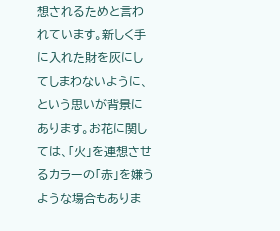想されるためと言われています。新しく手に入れた財を灰にしてしまわないように、という思いが背景にあります。お花に関しては、「火」を連想させるカラーの「赤」を嫌うような場合もありま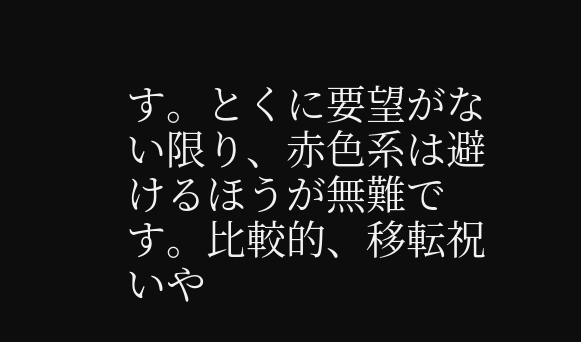す。とくに要望がない限り、赤色系は避けるほうが無難です。比較的、移転祝いや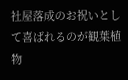社屋落成のお祝いとして喜ばれるのが観葉植物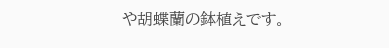や胡蝶蘭の鉢植えです。